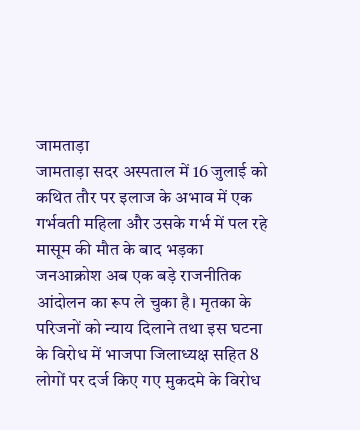जामताड़ा
जामताड़ा सदर अस्पताल में 16 जुलाई को कथित तौर पर इलाज के अभाव में एक गर्भवती महिला और उसके गर्भ में पल रहे मासूम की मौत के बाद भड़का जनआक्रोश अब एक बड़े राजनीतिक आंदोलन का रूप ले चुका है। मृतका के परिजनों को न्याय दिलाने तथा इस घटना के विरोध में भाजपा जिलाध्यक्ष सहित 8 लोगों पर दर्ज किए गए मुकदमे के विरोध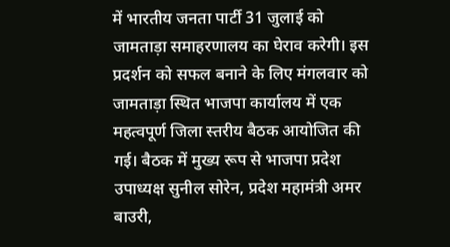में भारतीय जनता पार्टी 31 जुलाई को जामताड़ा समाहरणालय का घेराव करेगी। इस प्रदर्शन को सफल बनाने के लिए मंगलवार को जामताड़ा स्थित भाजपा कार्यालय में एक महत्वपूर्ण जिला स्तरीय बैठक आयोजित की गई। बैठक में मुख्य रूप से भाजपा प्रदेश उपाध्यक्ष सुनील सोरेन, प्रदेश महामंत्री अमर बाउरी,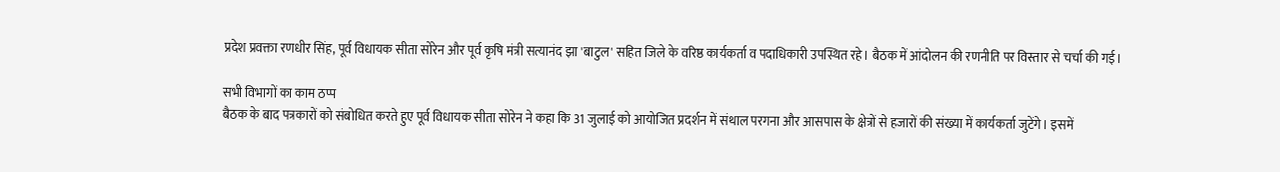प्रदेश प्रवक्ता रणधीर सिंह, पूर्व विधायक सीता सोरेन और पूर्व कृषि मंत्री सत्यानंद झा 'बाटुल' सहित जिले के वरिष्ठ कार्यकर्ता व पदाधिकारी उपस्थित रहे। बैठक में आंदोलन की रणनीति पर विस्तार से चर्चा की गई।

सभी विभागों का काम ठप्प
बैठक के बाद पत्रकारों को संबोधित करते हुए पूर्व विधायक सीता सोरेन ने कहा कि 31 जुलाई को आयोजित प्रदर्शन में संथाल परगना और आसपास के क्षेत्रों से हजारों की संख्या में कार्यकर्ता जुटेंगे। इसमें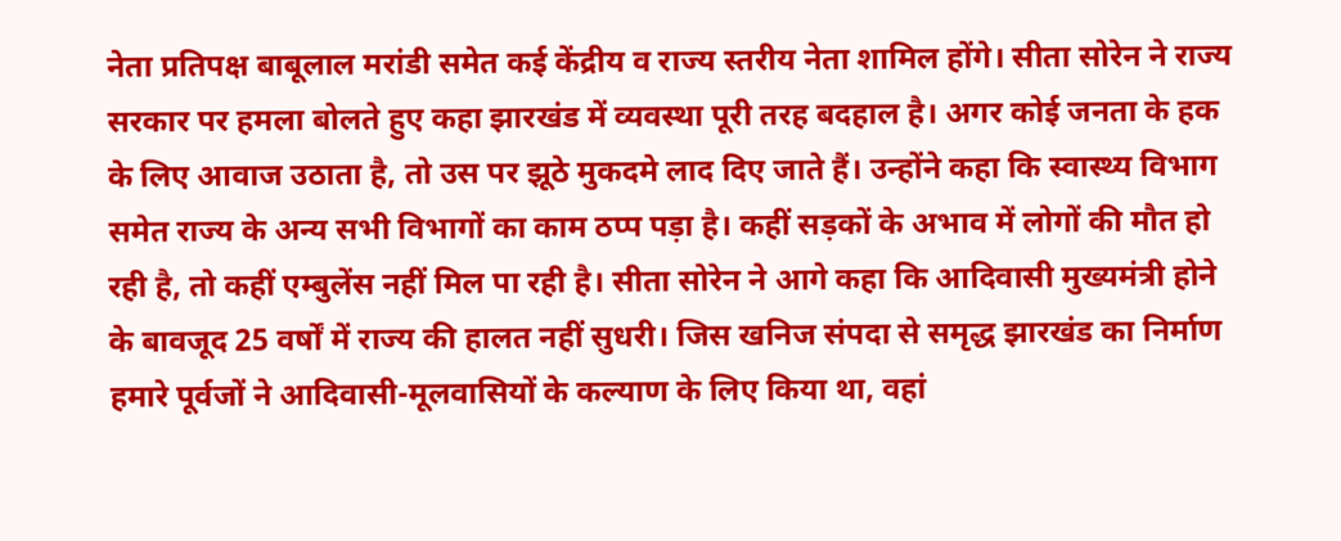नेता प्रतिपक्ष बाबूलाल मरांडी समेत कई केंद्रीय व राज्य स्तरीय नेता शामिल होंगे। सीता सोरेन ने राज्य सरकार पर हमला बोलते हुए कहा झारखंड में व्यवस्था पूरी तरह बदहाल है। अगर कोई जनता के हक के लिए आवाज उठाता है, तो उस पर झूठे मुकदमे लाद दिए जाते हैं। उन्होंने कहा कि स्वास्थ्य विभाग समेत राज्य के अन्य सभी विभागों का काम ठप्प पड़ा है। कहीं सड़कों के अभाव में लोगों की मौत हो रही है, तो कहीं एम्बुलेंस नहीं मिल पा रही है। सीता सोरेन ने आगे कहा कि आदिवासी मुख्यमंत्री होने के बावजूद 25 वर्षों में राज्य की हालत नहीं सुधरी। जिस खनिज संपदा से समृद्ध झारखंड का निर्माण हमारे पूर्वजों ने आदिवासी-मूलवासियों के कल्याण के लिए किया था, वहां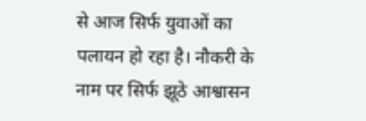से आज सिर्फ युवाओं का पलायन हो रहा है। नौकरी के नाम पर सिर्फ झूठे आश्वासन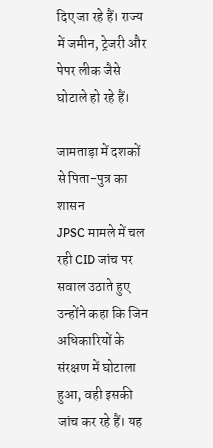दिए जा रहे हैं। राज्य में जमीन, ट्रेजरी और पेपर लीक जैसे घोटाले हो रहे हैं।

जामताड़ा में दशकों से पिता-पुत्र का शासन
JPSC मामले में चल रही CID जांच पर सवाल उठाते हुए उन्होंने कहा कि जिन अधिकारियों के संरक्षण में घोटाला हुआ, वही इसकी जांच कर रहे हैं। यह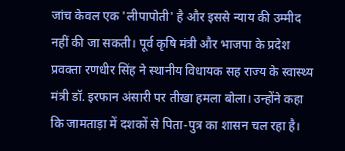जांच केवल एक 'लीपापोती' है और इससे न्याय की उम्मीद नहीं की जा सकती। पूर्व कृषि मंत्री और भाजपा के प्रदेश प्रवक्ता रणधीर सिंह ने स्थानीय विधायक सह राज्य के स्वास्थ्य मंत्री डॉ. इरफान अंसारी पर तीखा हमला बोला। उन्होंने कहा कि जामताड़ा में दशकों से पिता-पुत्र का शासन चल रहा है।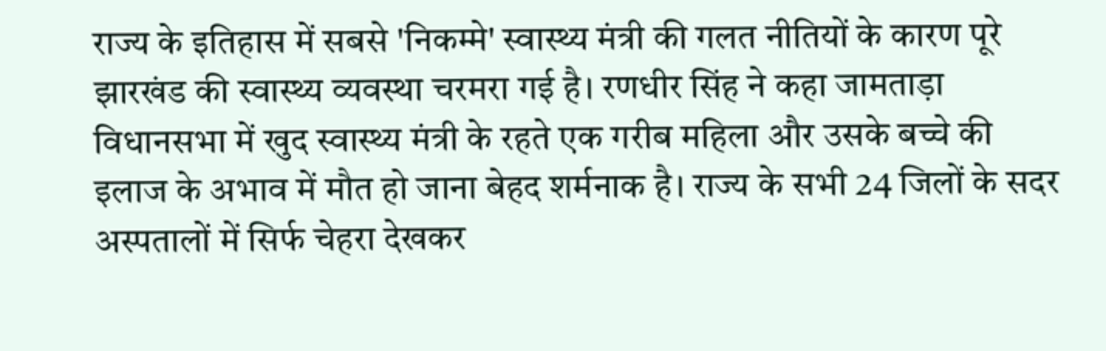राज्य के इतिहास में सबसे 'निकम्मे' स्वास्थ्य मंत्री की गलत नीतियों के कारण पूरे झारखंड की स्वास्थ्य व्यवस्था चरमरा गई है। रणधीर सिंह ने कहा जामताड़ा विधानसभा में खुद स्वास्थ्य मंत्री के रहते एक गरीब महिला और उसके बच्चे की इलाज के अभाव में मौत हो जाना बेहद शर्मनाक है। राज्य के सभी 24 जिलों के सदर अस्पतालों में सिर्फ चेहरा देखकर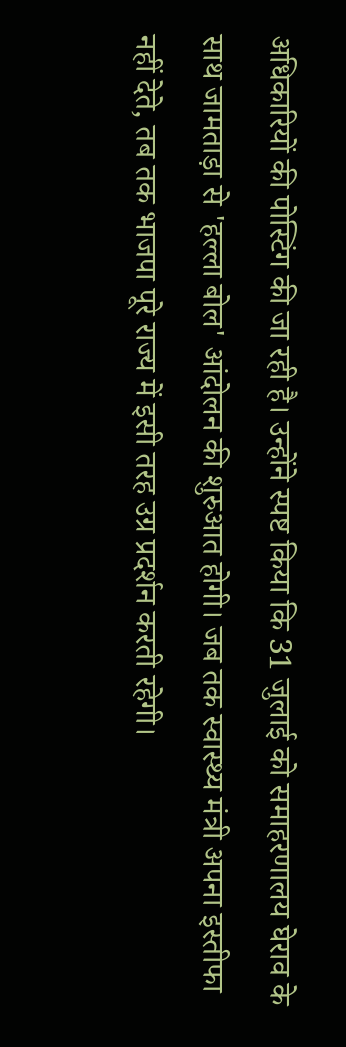अधिकारियों की पोस्टिंग की जा रही है। उन्होंने स्पष्ट किया कि 31 जुलाई को समाहरणालय घेराव के साथ जामताड़ा से 'हल्ला बोल' आंदोलन की शुरुआत होगी। जब तक स्वास्थ्य मंत्री अपना इस्तीफा नहीं देते, तब तक भाजपा पूरे राज्य में इसी तरह उग्र प्रदर्शन करती रहेगी।